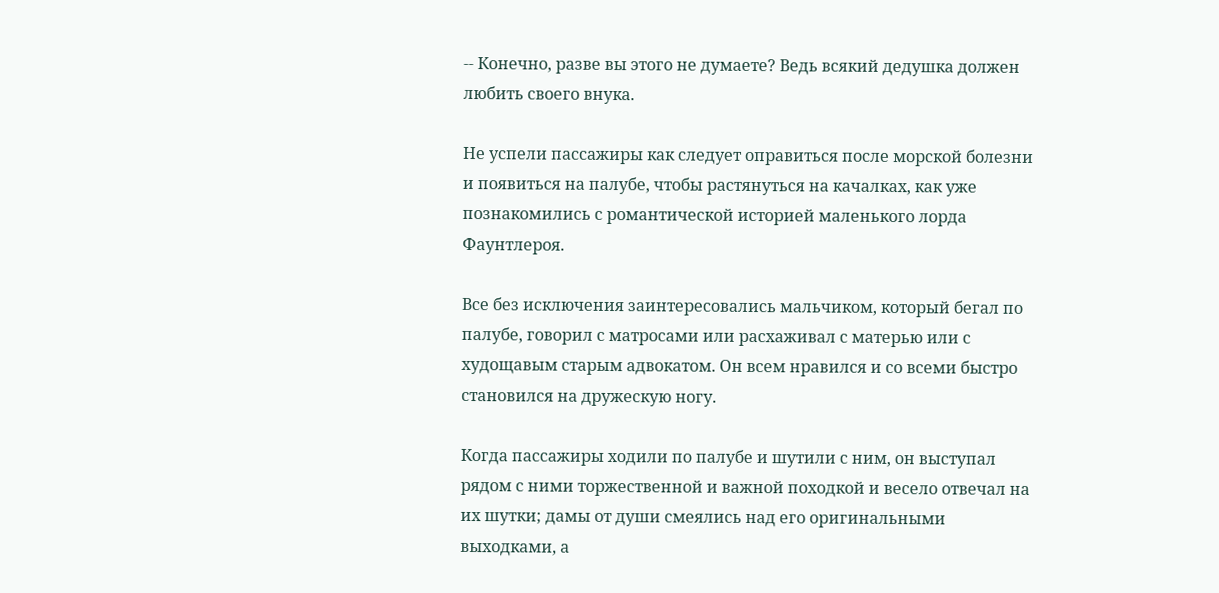-- Конечно, разве вы этого не думаете? Ведь всякий дедушка должен любить своего внука.

Не успели пассажиры как следует оправиться после морской болезни и появиться на палубе, чтобы растянуться на качалках, как уже познакомились с романтической историей маленького лорда Фаунтлероя.

Все без исключения заинтересовались мальчиком, который бегал по палубе, говорил с матросами или расхаживал с матерью или с худощавым старым адвокатом. Он всем нравился и со всеми быстро становился на дружескую ногу.

Когда пассажиры ходили по палубе и шутили с ним, он выступал рядом с ними торжественной и важной походкой и весело отвечал на их шутки; дамы от души смеялись над его оригинальными выходками, а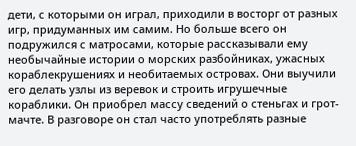дети, с которыми он играл, приходили в восторг от разных игр, придуманных им самим. Но больше всего он подружился с матросами, которые рассказывали ему необычайные истории о морских разбойниках, ужасных кораблекрушениях и необитаемых островах. Они выучили его делать узлы из веревок и строить игрушечные кораблики. Он приобрел массу сведений о стеньгах и грот-мачте. В разговоре он стал часто употреблять разные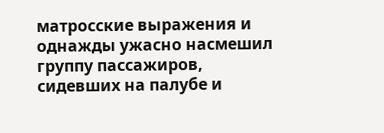матросские выражения и однажды ужасно насмешил группу пассажиров, сидевших на палубе и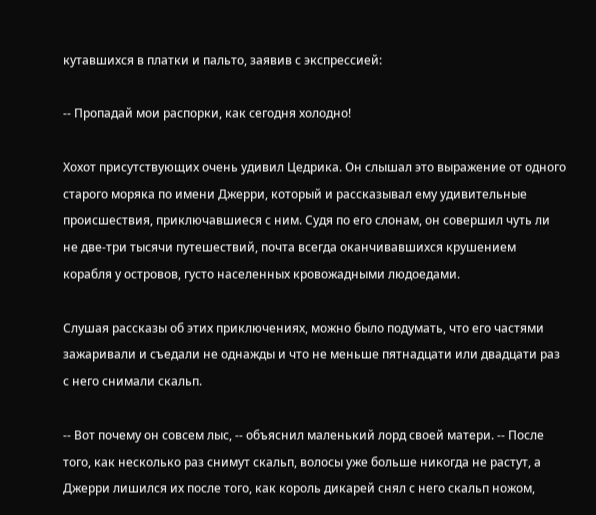кутавшихся в платки и пальто, заявив с экспрессией:

-- Пропадай мои распорки, как сегодня холодно!

Хохот присутствующих очень удивил Цедрика. Он слышал это выражение от одного старого моряка по имени Джерри, который и рассказывал ему удивительные происшествия, приключавшиеся с ним. Судя по его слонам, он совершил чуть ли не две-три тысячи путешествий, почта всегда оканчивавшихся крушением корабля у островов, густо населенных кровожадными людоедами.

Слушая рассказы об этих приключениях, можно было подумать, что его частями зажаривали и съедали не однажды и что не меньше пятнадцати или двадцати раз с него снимали скальп.

-- Вот почему он совсем лыс, -- объяснил маленький лорд своей матери. -- После того, как несколько раз снимут скальп, волосы уже больше никогда не растут, а Джерри лишился их после того, как король дикарей снял с него скальп ножом,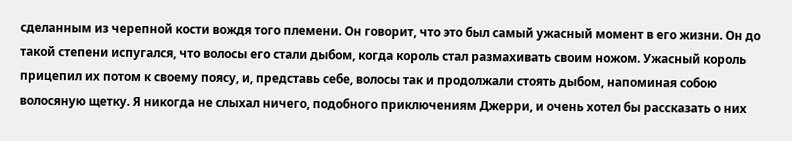сделанным из черепной кости вождя того племени. Он говорит, что это был самый ужасный момент в его жизни. Он до такой степени испугался, что волосы его стали дыбом, когда король стал размахивать своим ножом. Ужасный король прицепил их потом к своему поясу, и, представь себе, волосы так и продолжали стоять дыбом, напоминая собою волосяную щетку. Я никогда не слыхал ничего, подобного приключениям Джерри, и очень хотел бы рассказать о них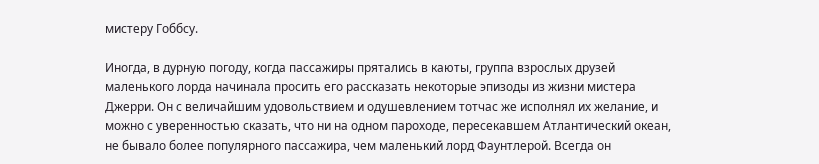мистеру Гоббсу.

Иногда, в дурную погоду, когда пассажиры прятались в каюты, группа взрослых друзей маленького лорда начинала просить его рассказать некоторые эпизоды из жизни мистера Джерри. Он с величайшим удовольствием и одушевлением тотчас же исполнял их желание, и можно с уверенностью сказать, что ни на одном пароходе, пересекавшем Атлантический океан, не бывало более популярного пассажира, чем маленький лорд Фаунтлерой. Всегда он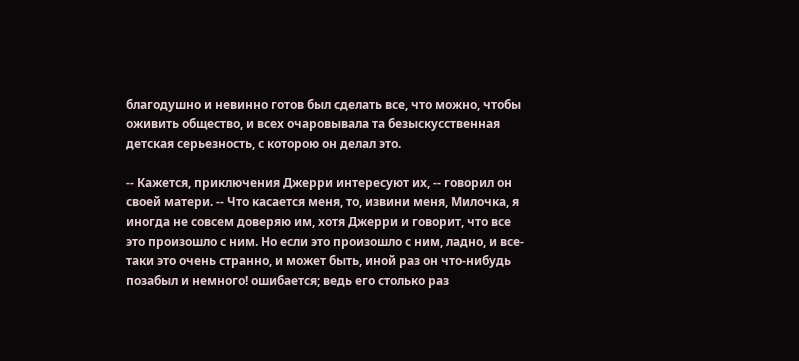благодушно и невинно готов был сделать все, что можно, чтобы оживить общество, и всех очаровывала та безыскусственная детская серьезность, с которою он делал это.

-- Кажется, приключения Джерри интересуют их, -- говорил он своей матери. -- Что касается меня, то, извини меня, Милочка, я иногда не совсем доверяю им, хотя Джерри и говорит, что все это произошло с ним. Но если это произошло с ним, ладно, и все-таки это очень странно, и может быть, иной раз он что-нибудь позабыл и немного! ошибается; ведь его столько раз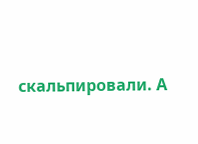скальпировали. А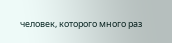человек, которого много раз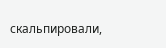скальпировали,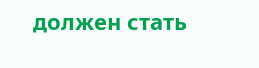должен стать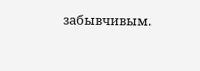забывчивым.